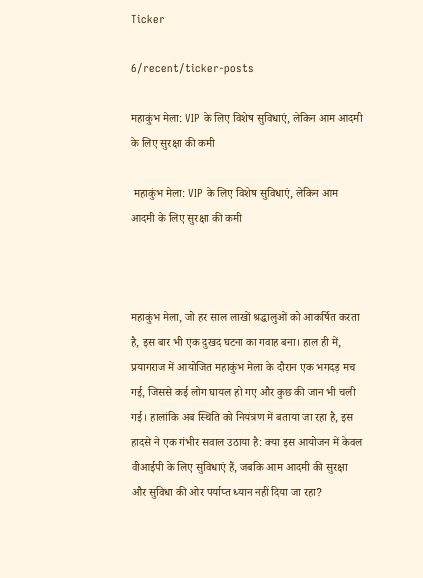Ticker

6/recent/ticker-posts

महाकुंभ मेला: VIP के लिए विशेष सुविधाएं, लेकिन आम आदमी के लिए सुरक्षा की कमी

 महाकुंभ मेला: VIP के लिए विशेष सुविधाएं, लेकिन आम आदमी के लिए सुरक्षा की कमी



महाकुंभ मेला, जो हर साल लाखों श्रद्धालुओं को आकर्षित करता है, इस बार भी एक दुखद घटना का गवाह बना। हाल ही में, प्रयागराज में आयोजित महाकुंभ मेला के दौरान एक भगदड़ मच गई, जिससे कई लोग घायल हो गए और कुछ की जान भी चली गई। हालांकि अब स्थिति को नियंत्रण में बताया जा रहा है, इस हादसे ने एक गंभीर सवाल उठाया है: क्या इस आयोजन में केवल वीआईपी के लिए सुविधाएं हैं, जबकि आम आदमी की सुरक्षा और सुविधा की ओर पर्याप्त ध्यान नहीं दिया जा रहा?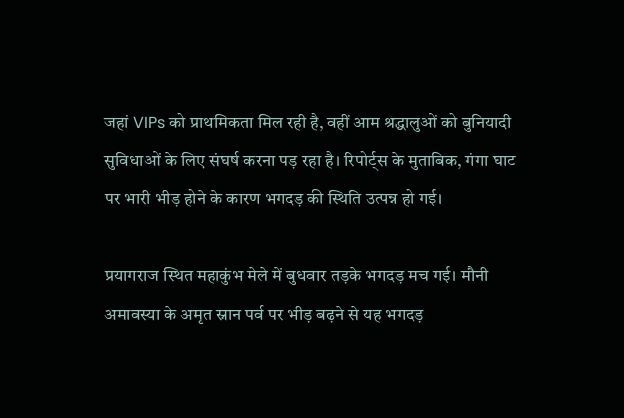जहां VIPs को प्राथमिकता मिल रही है, वहीं आम श्रद्धालुओं को बुनियादी सुविधाओं के लिए संघर्ष करना पड़ रहा है। रिपोर्ट्स के मुताबिक, गंगा घाट पर भारी भीड़ होने के कारण भगदड़ की स्थिति उत्पन्न हो गई।

प्रयागराज स्थित महाकुंभ मेले में बुधवार तड़के भगदड़ मच गई। मौनी अमावस्या के अमृत स्नान पर्व पर भीड़ बढ़ने से यह भगदड़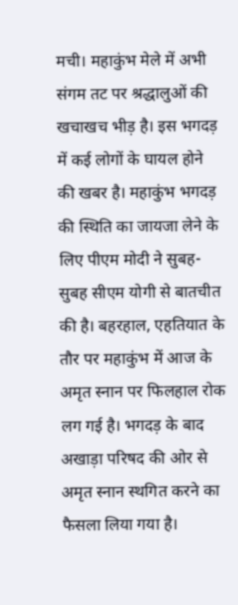मची। महाकुंभ मेले में अभी संगम तट पर श्रद्धालुओं की खचाखच भीड़ है। इस भगदड़ में कई लोगों के घायल होने की खबर है। महाकुंभ भगदड़ की स्थिति का जायजा लेने के लिए पीएम मोदी ने सुबह-सुबह सीएम योगी से बातचीत की है। बहरहाल, एहतियात के तौर पर महाकुंभ में आज के अमृत स्नान पर फिलहाल रोक लग गई है। भगदड़ के बाद अखाड़ा परिषद की ओर से अमृत स्नान स्थगित करने का फैसला लिया गया है।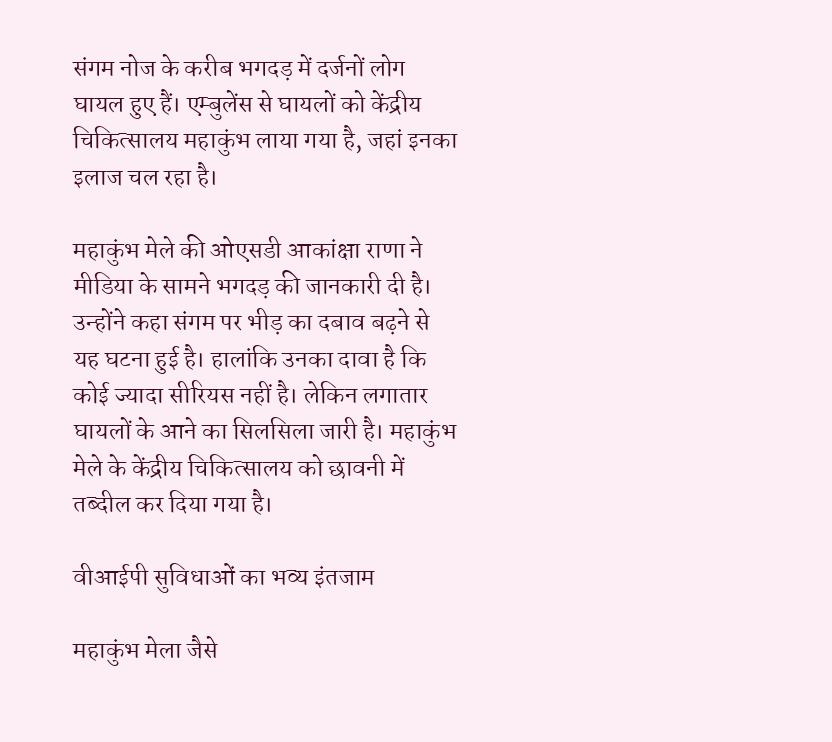संगम नोज के करीब भगदड़ में दर्जनों लोग घायल हुए हैं। एम्बुलेंस से घायलों को केंद्रीय चिकित्सालय महाकुंभ लाया गया है, जहां इनका इलाज चल रहा है।

महाकुंभ मेले की ओएसडी आकांक्षा राणा ने मीडिया के सामने भगदड़ की जानकारी दी है। उन्होंने कहा संगम पर भीड़ का दबाव बढ़ने से यह घटना हुई है। हालांकि उनका दावा है कि कोई ज्यादा सीरियस नहीं है। लेकिन लगातार घायलों के आने का सिलसिला जारी है। महाकुंभ मेले के केंद्रीय चिकित्सालय को छावनी में तब्दील कर दिया गया है।

वीआईपी सुविधाओं का भव्य इंतजाम

महाकुंभ मेला जैसे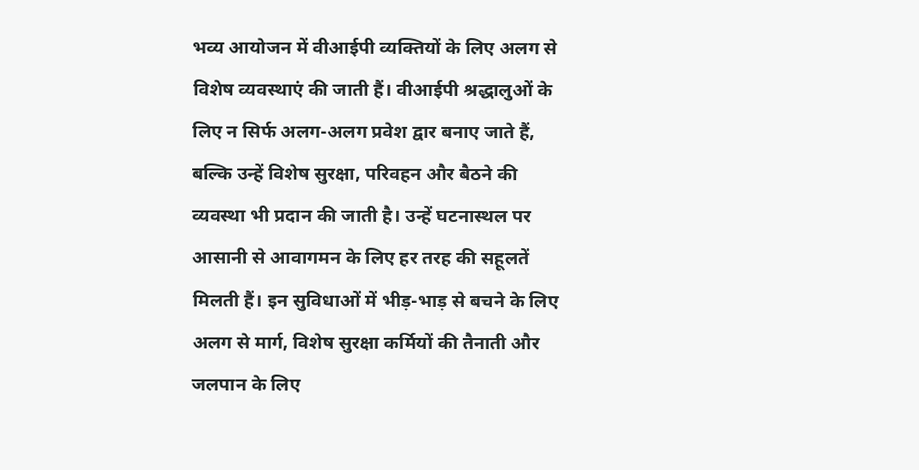भव्य आयोजन में वीआईपी व्यक्तियों के लिए अलग से विशेष व्यवस्थाएं की जाती हैं। वीआईपी श्रद्धालुओं के लिए न सिर्फ अलग-अलग प्रवेश द्वार बनाए जाते हैं, बल्कि उन्हें विशेष सुरक्षा, परिवहन और बैठने की व्यवस्था भी प्रदान की जाती है। उन्हें घटनास्थल पर आसानी से आवागमन के लिए हर तरह की सहूलतें मिलती हैं। इन सुविधाओं में भीड़-भाड़ से बचने के लिए अलग से मार्ग, विशेष सुरक्षा कर्मियों की तैनाती और जलपान के लिए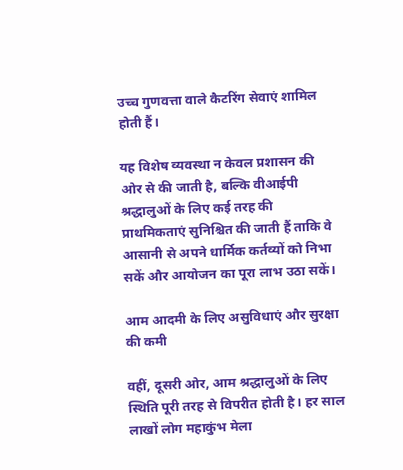उच्च गुणवत्ता वाले कैटरिंग सेवाएं शामिल होती हैं।

यह विशेष व्यवस्था न केवल प्रशासन की ओर से की जाती है, बल्कि वीआईपी श्रद्धालुओं के लिए कई तरह की प्राथमिकताएं सुनिश्चित की जाती हैं ताकि वे आसानी से अपने धार्मिक कर्तव्यों को निभा सकें और आयोजन का पूरा लाभ उठा सकें।

आम आदमी के लिए असुविधाएं और सुरक्षा की कमी

वहीं, दूसरी ओर, आम श्रद्धालुओं के लिए स्थिति पूरी तरह से विपरीत होती है। हर साल लाखों लोग महाकुंभ मेला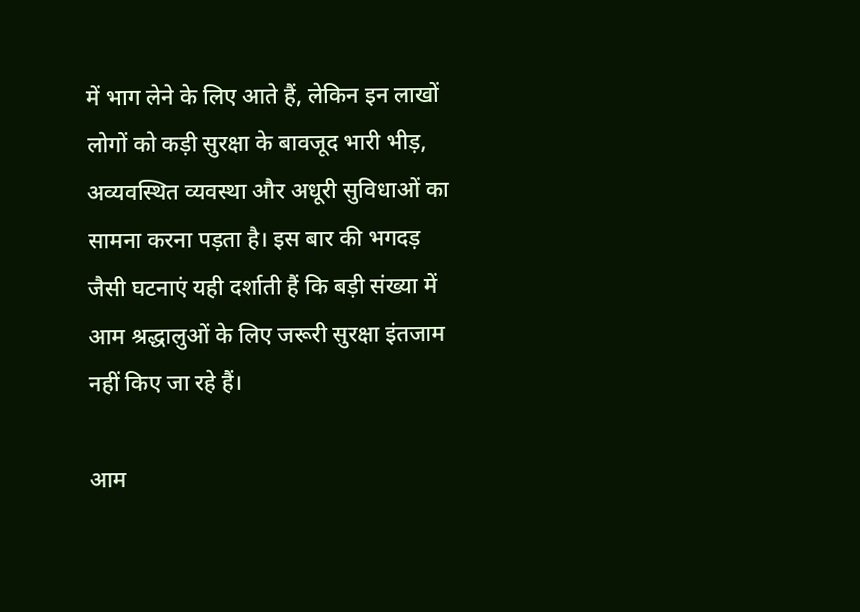में भाग लेने के लिए आते हैं, लेकिन इन लाखों लोगों को कड़ी सुरक्षा के बावजूद भारी भीड़, अव्यवस्थित व्यवस्था और अधूरी सुविधाओं का सामना करना पड़ता है। इस बार की भगदड़ जैसी घटनाएं यही दर्शाती हैं कि बड़ी संख्या में आम श्रद्धालुओं के लिए जरूरी सुरक्षा इंतजाम नहीं किए जा रहे हैं।

आम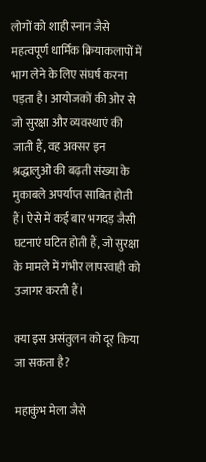लोगों को शाही स्नान जैसे महत्वपूर्ण धार्मिक क्रियाकलापों में भाग लेने के लिए संघर्ष करना पड़ता है। आयोजकों की ओर से जो सुरक्षा और व्यवस्थाएं की जाती हैं, वह अक्सर इन श्रद्धालुओं की बढ़ती संख्या के मुकाबले अपर्याप्त साबित होती हैं। ऐसे में कई बार भगदड़ जैसी घटनाएं घटित होती हैं, जो सुरक्षा के मामले में गंभीर लापरवाही को उजागर करती हैं।

क्या इस असंतुलन को दूर किया जा सकता है?

महाकुंभ मेला जैसे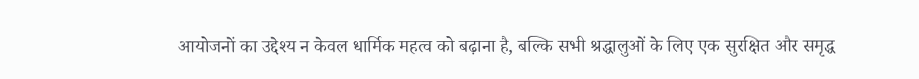आयोजनों का उद्देश्य न केवल धार्मिक महत्व को बढ़ाना है, बल्कि सभी श्रद्धालुओं के लिए एक सुरक्षित और समृद्ध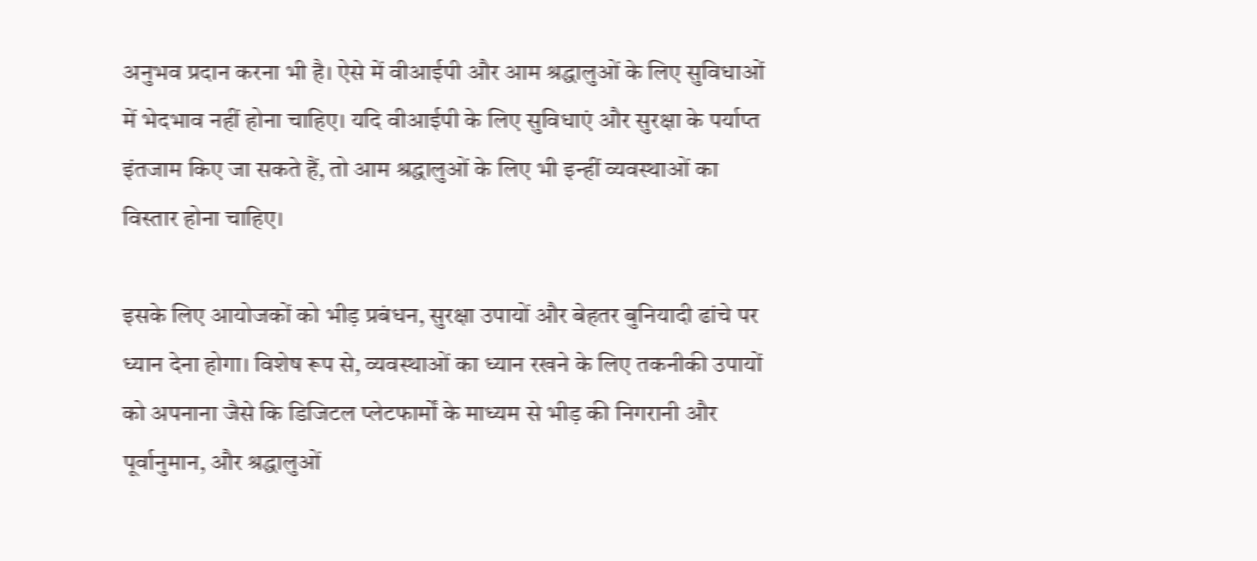अनुभव प्रदान करना भी है। ऐसे में वीआईपी और आम श्रद्धालुओं के लिए सुविधाओं में भेदभाव नहीं होना चाहिए। यदि वीआईपी के लिए सुविधाएं और सुरक्षा के पर्याप्त इंतजाम किए जा सकते हैं, तो आम श्रद्धालुओं के लिए भी इन्हीं व्यवस्थाओं का विस्तार होना चाहिए।

इसके लिए आयोजकों को भीड़ प्रबंधन, सुरक्षा उपायों और बेहतर बुनियादी ढांचे पर ध्यान देना होगा। विशेष रूप से, व्यवस्थाओं का ध्यान रखने के लिए तकनीकी उपायों को अपनाना जैसे कि डिजिटल प्लेटफार्मों के माध्यम से भीड़ की निगरानी और पूर्वानुमान, और श्रद्धालुओं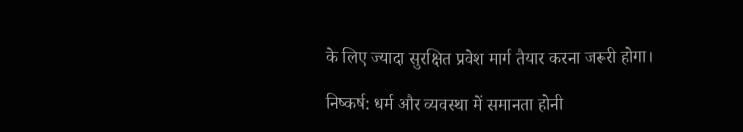के लिए ज्यादा सुरक्षित प्रवेश मार्ग तैयार करना जरूरी होगा।

निष्कर्ष: धर्म और व्यवस्था में समानता होनी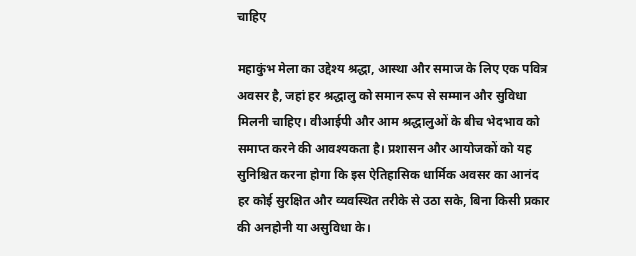चाहिए

महाकुंभ मेला का उद्देश्य श्रद्धा, आस्था और समाज के लिए एक पवित्र अवसर है, जहां हर श्रद्धालु को समान रूप से सम्मान और सुविधा मिलनी चाहिए। वीआईपी और आम श्रद्धालुओं के बीच भेदभाव को समाप्त करने की आवश्यकता है। प्रशासन और आयोजकों को यह सुनिश्चित करना होगा कि इस ऐतिहासिक धार्मिक अवसर का आनंद हर कोई सुरक्षित और व्यवस्थित तरीके से उठा सके, बिना किसी प्रकार की अनहोनी या असुविधा के।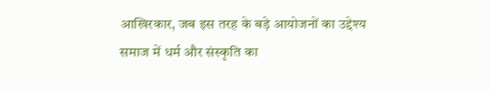आखिरकार, जब इस तरह के बड़े आयोजनों का उद्देश्य समाज में धर्म और संस्कृति का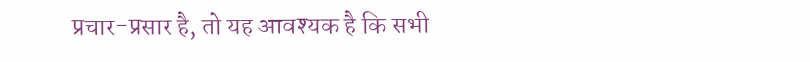प्रचार-प्रसार है, तो यह आवश्यक है कि सभी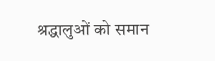श्रद्धालुओं को समान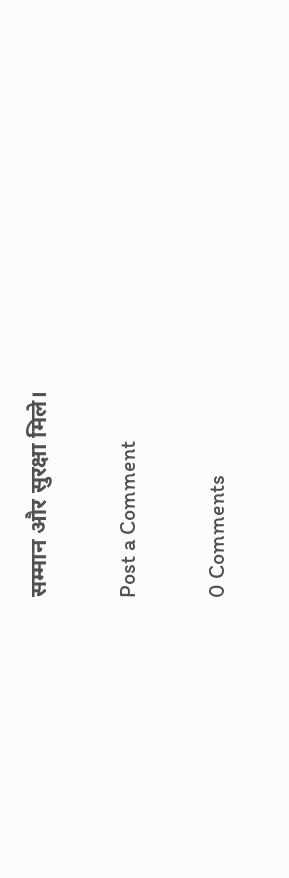सम्मान और सुरक्षा मिले।

Post a Comment

0 Comments